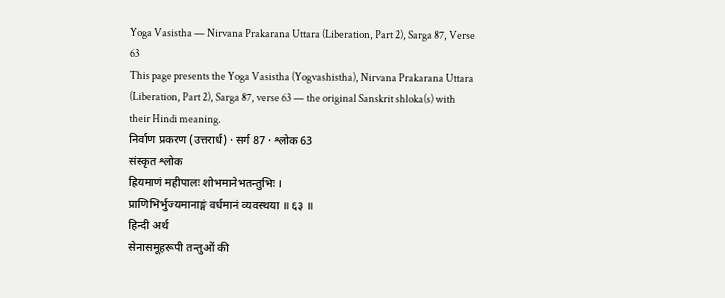Yoga Vasistha — Nirvana Prakarana Uttara (Liberation, Part 2), Sarga 87, Verse 63
This page presents the Yoga Vasistha (Yogvashistha), Nirvana Prakarana Uttara (Liberation, Part 2), Sarga 87, verse 63 — the original Sanskrit shloka(s) with their Hindi meaning.
निर्वाण प्रकरण (उत्तरार्ध) · सर्ग 87 · श्लोक 63
संस्कृत श्लोक
ह्रियमाणं महीपालः शोभमानेभतन्तुभिः ।
प्राणिभिर्भुज्यमानाङ्गं वर्धमानं व्यवस्थया ॥ ६३ ॥
हिन्दी अर्थ
सेनासमूहरूपी तन्तुओं की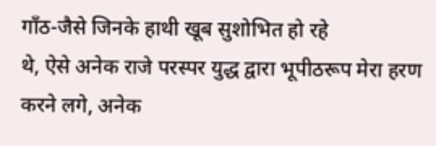गाँठ-जैसे जिनके हाथी खूब सुशोभित हो रहे
थे, ऐसे अनेक राजे परस्पर युद्ध द्वारा भूपीठरूप मेरा हरण करने लगे, अनेक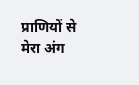प्राणियों से मेरा अंग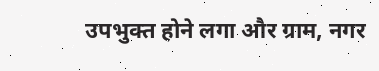उपभुक्त होने लगा और ग्राम, नगर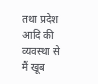तथा प्रदेश आदि की व्यवस्था से मैं खूब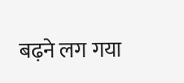बढ़ने लग गया